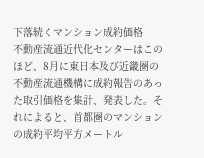下落続くマンション成約価格
不動産流通近代化センターはこのほど、8月に東日本及び近畿圏の不動産流通機構に成約報告のあった取引価格を集計、発表した。それによると、首都圏のマンションの成約平均平方メートル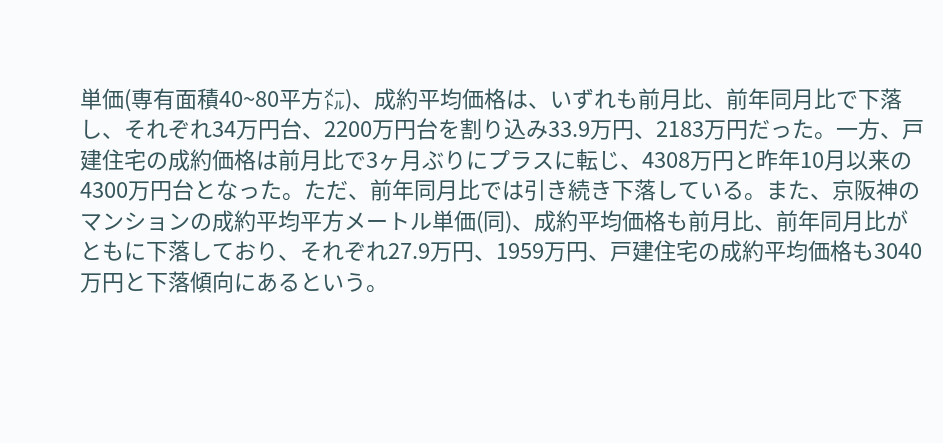単価(専有面積40~80平方㍍)、成約平均価格は、いずれも前月比、前年同月比で下落し、それぞれ34万円台、2200万円台を割り込み33.9万円、2183万円だった。一方、戸建住宅の成約価格は前月比で3ヶ月ぶりにプラスに転じ、4308万円と昨年10月以来の4300万円台となった。ただ、前年同月比では引き続き下落している。また、京阪神のマンションの成約平均平方メートル単価(同)、成約平均価格も前月比、前年同月比がともに下落しており、それぞれ27.9万円、1959万円、戸建住宅の成約平均価格も3040万円と下落傾向にあるという。